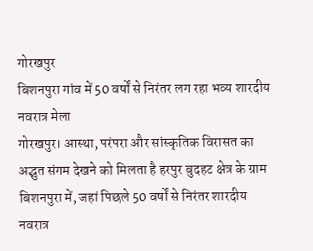गोरखपुर
बिशनपुरा गांव में 50 वर्षों से निरंतर लग रहा भव्य शारदीय नवरात्र मेला
गोरखपुर। आस्था, परंपरा और सांस्कृतिक विरासत का अद्भुत संगम देखने को मिलता है हरपुर बुदहट क्षेत्र के ग्राम बिशनपुरा में, जहां पिछले 50 वर्षों से निरंतर शारदीय नवरात्र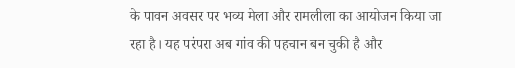के पावन अवसर पर भव्य मेला और रामलीला का आयोजन किया जा रहा है। यह परंपरा अब गांव की पहचान बन चुकी है और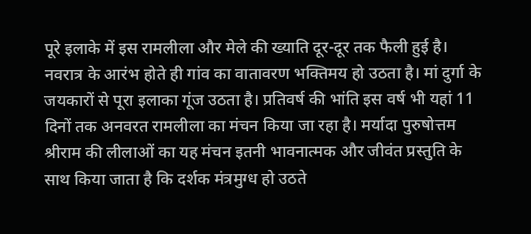पूरे इलाके में इस रामलीला और मेले की ख्याति दूर-दूर तक फैली हुई है।
नवरात्र के आरंभ होते ही गांव का वातावरण भक्तिमय हो उठता है। मां दुर्गा के जयकारों से पूरा इलाका गूंज उठता है। प्रतिवर्ष की भांति इस वर्ष भी यहां 11 दिनों तक अनवरत रामलीला का मंचन किया जा रहा है। मर्यादा पुरुषोत्तम श्रीराम की लीलाओं का यह मंचन इतनी भावनात्मक और जीवंत प्रस्तुति के साथ किया जाता है कि दर्शक मंत्रमुग्ध हो उठते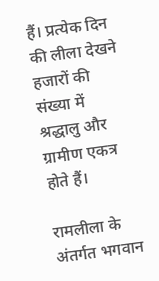हैं। प्रत्येक दिन की लीला देखने हजारों की संख्या में श्रद्धालु और ग्रामीण एकत्र होते हैं।

रामलीला के अंतर्गत भगवान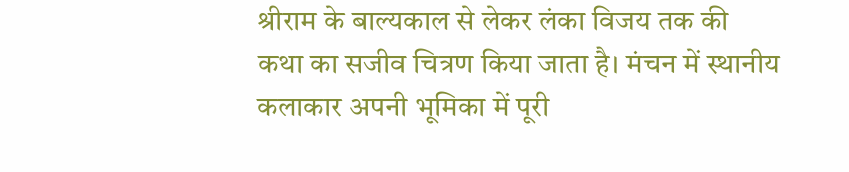श्रीराम के बाल्यकाल से लेकर लंका विजय तक की कथा का सजीव चित्रण किया जाता है। मंचन में स्थानीय कलाकार अपनी भूमिका में पूरी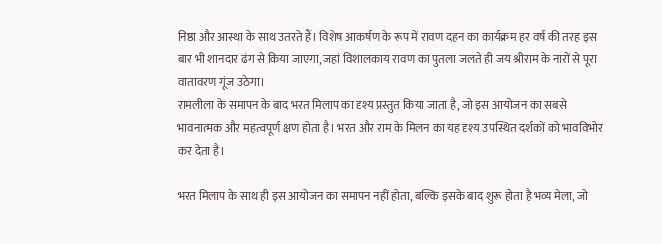निष्ठा और आस्था के साथ उतरते हैं। विशेष आकर्षण के रूप में रावण दहन का कार्यक्रम हर वर्ष की तरह इस बार भी शानदार ढंग से किया जाएगा, जहां विशालकाय रावण का पुतला जलते ही जय श्रीराम के नारों से पूरा वातावरण गूंज उठेगा।
रामलीला के समापन के बाद भरत मिलाप का दृश्य प्रस्तुत किया जाता है, जो इस आयोजन का सबसे भावनात्मक और महत्वपूर्ण क्षण होता है। भरत और राम के मिलन का यह दृश्य उपस्थित दर्शकों को भावविभोर कर देता है।

भरत मिलाप के साथ ही इस आयोजन का समापन नहीं होता, बल्कि इसके बाद शुरू होता है भव्य मेला, जो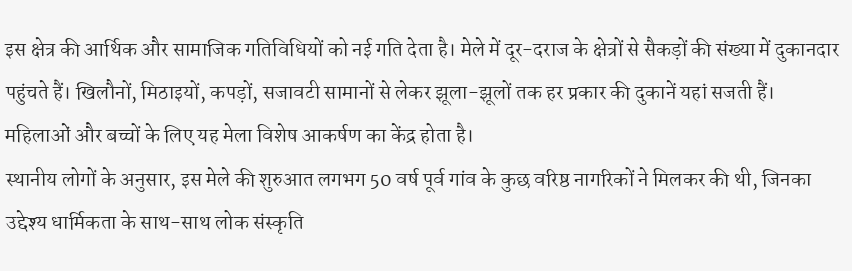इस क्षेत्र की आर्थिक और सामाजिक गतिविधियों को नई गति देता है। मेले में दूर-दराज के क्षेत्रों से सैकड़ों की संख्या में दुकानदार पहुंचते हैं। खिलौनों, मिठाइयों, कपड़ों, सजावटी सामानों से लेकर झूला-झूलों तक हर प्रकार की दुकानें यहां सजती हैं। महिलाओं और बच्चों के लिए यह मेला विशेष आकर्षण का केंद्र होता है।
स्थानीय लोगों के अनुसार, इस मेले की शुरुआत लगभग 50 वर्ष पूर्व गांव के कुछ वरिष्ठ नागरिकों ने मिलकर की थी, जिनका उद्देश्य धार्मिकता के साथ-साथ लोक संस्कृति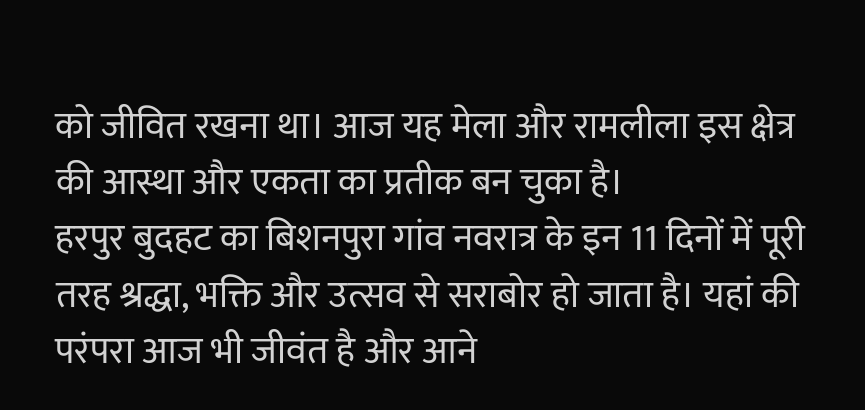को जीवित रखना था। आज यह मेला और रामलीला इस क्षेत्र की आस्था और एकता का प्रतीक बन चुका है।
हरपुर बुदहट का बिशनपुरा गांव नवरात्र के इन 11 दिनों में पूरी तरह श्रद्धा, भक्ति और उत्सव से सराबोर हो जाता है। यहां की परंपरा आज भी जीवंत है और आने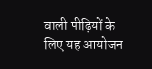वाली पीढ़ियों के लिए यह आयोजन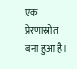एक प्रेरणास्रोत बना हुआ है।